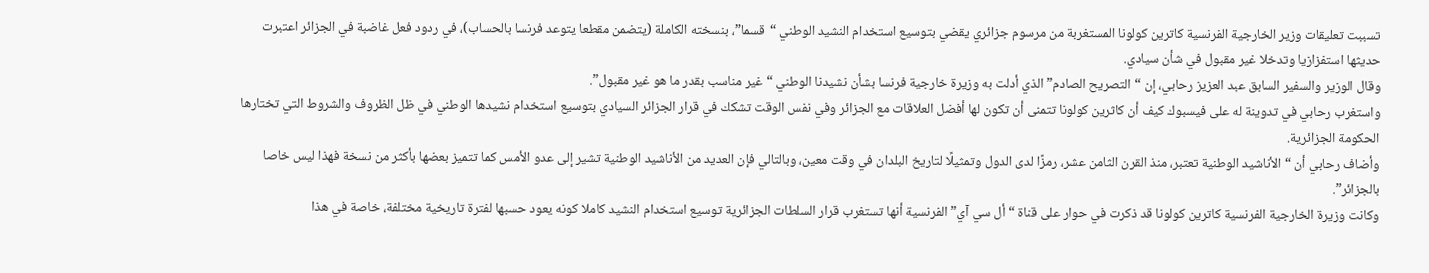تسببت تعليقات وزير الخارجية الفرنسية كاترين كولونا المستغربة من مرسوم جزائري يقضي بتوسيع استخدام النشيد الوطني “قسما”، بنسخته الكاملة (يتضمن مقطعا يتوعد فرنسا بالحساب)، في ردود فعل غاضبة في الجزائر اعتبرت حديثها استفزازيا وتدخلا غير مقبول في شأن سيادي.
وقال الوزير والسفير السابق عبد العزيز رحابي، إن “التصريح الصادم” الذي أدلت به وزيرة خارجية فرنسا بشأن نشيدنا الوطني “غير مناسب بقدر ما هو غير مقبول”.
واستغرب رحابي في تدوينة له على فيسبوك كيف أن كاثرين كولونا تتمنى أن تكون لها أفضل العلاقات مع الجزائر وفي نفس الوقت تشكك في قرار الجزائر السيادي بتوسيع استخدام نشيدها الوطني في ظل الظروف والشروط التي تختارها الحكومة الجزائرية.
وأضاف رحابي أن “الأناشيد الوطنية تعتبر، منذ القرن الثامن عشر، رمزًا لدى الدول وتمثيلًا لتاريخ البلدان في وقت معين، وبالتالي فإن العديد من الأناشيد الوطنية تشير إلى عدو الأمس كما تتميز بعضها بأكثر من نسخة فهذا ليس خاصا بالجزائر”.
وكانت وزيرة الخارجية الفرنسية كاترين كولونا قد ذكرت في حوار على قناة “أل سي آي” الفرنسية أنها تستغرب قرار السلطات الجزائرية توسيع استخدام النشيد كاملا كونه يعود حسبها لفترة تاريخية مختلفة، خاصة في هذا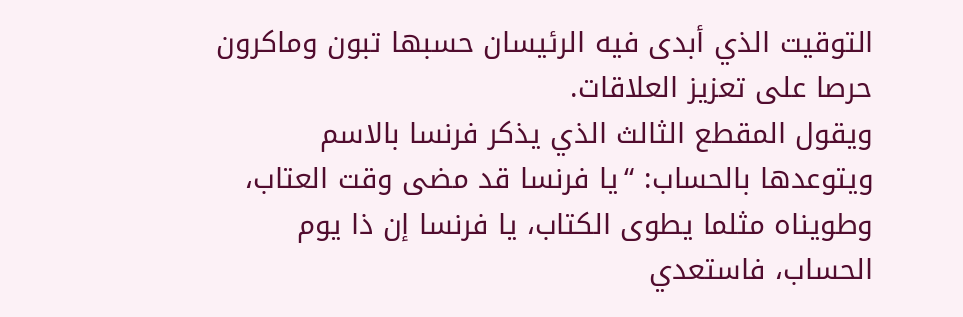التوقيت الذي أبدى فيه الرئيسان حسبها تبون وماكرون حرصا على تعزيز العلاقات.
ويقول المقطع الثالث الذي يذكر فرنسا بالاسم ويتوعدها بالحساب: “يا فرنسا قد مضى وقت العتاب، وطويناه مثلما يطوى الكتاب، يا فرنسا إن ذا يوم الحساب، فاستعدي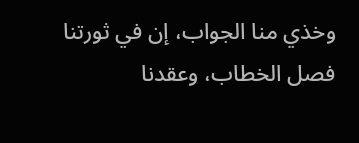وخذي منا الجواب، إن في ثورتنا فصل الخطاب، وعقدنا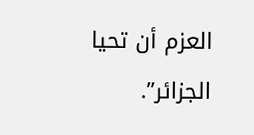العزم أن تحيا الجزائر”.